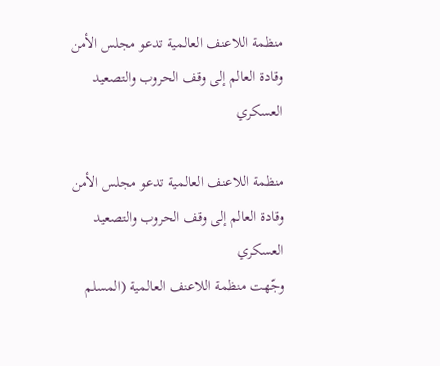منظمة اللاعنف العالمية تدعو مجلس الأمن وقادة العالم إلى وقف الحروب والتصعيد العسكري

منظمة اللاعنف العالمية تدعو مجلس الأمن وقادة العالم إلى وقف الحروب والتصعيد العسكري
وجّهت منظمة اللاعنف العالمية (المسلم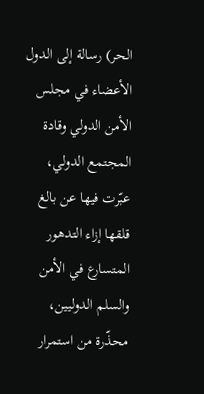الحر) رسالة إلى الدول الأعضاء في مجلس الأمن الدولي وقادة المجتمع الدولي، عبّرت فيها عن بالغ قلقها إزاء التدهور المتسارع في الأمن والسلم الدوليين، محذّرة من استمرار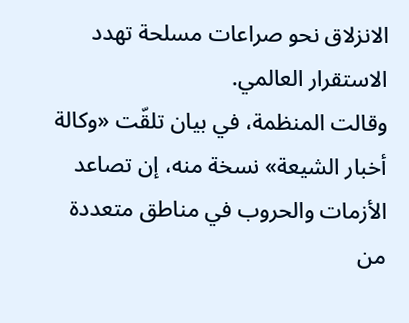الانزلاق نحو صراعات مسلحة تهدد الاستقرار العالمي.
وقالت المنظمة، في بيان تلقّت «وكالة أخبار الشيعة» نسخة منه، إن تصاعد الأزمات والحروب في مناطق متعددة من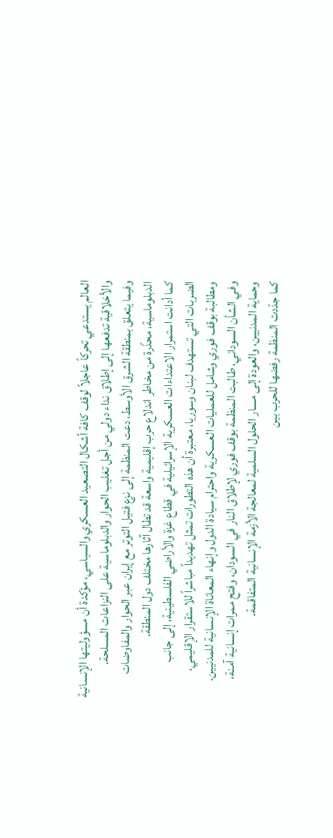العالم يستدعي تحركاً عاجلاً لوقف كافة أشكال التصعيد العسكري والسياسي، مؤكدة أن مسؤوليتها الإنسانية والأخلاقية تدفعها إلى إطلاق نداء دولي من أجل تغليب الحوار والدبلوماسية على النزاعات المسلحة.
وفيما يتعلق بمنطقة الشرق الأوسط، دعت المنظمة إلى نزع فتيل التوتر مع إيران عبر الحوار والمفاوضات الدبلوماسية، محذّرة من مخاطر اندلاع حرب إقليمية واسعة قد تطال آثارها مختلف دول المنطقة.
كما أدانت استمرار الاعتداءات العسكرية الإسرائيلية في قطاع غزة والأراضي الفلسطينية، إلى جانب الضربات التي تستهدف لبنان وسوريا، معتبرة أن هذه التطورات تمثل تهديداً مباشراً للاستقرار الإقليمي، ومطالبة بوقف فوري وشامل للعمليات العسكرية واحترام سيادة الدول وإنهاء المعاناة الإنسانية للمدنيين.
وفي الشأن السوداني، طالبت المنظمة بوقف فوري لإطلاق النار في السودان، وفتح ممرات إنسانية آمنة، وحماية المدنيين، والعودة إلى مسار الحلول السلمية لمعالجة الأزمة الإنسانية المتفاقمة.
كما جدّدت المنظمة رفضها للحرب بين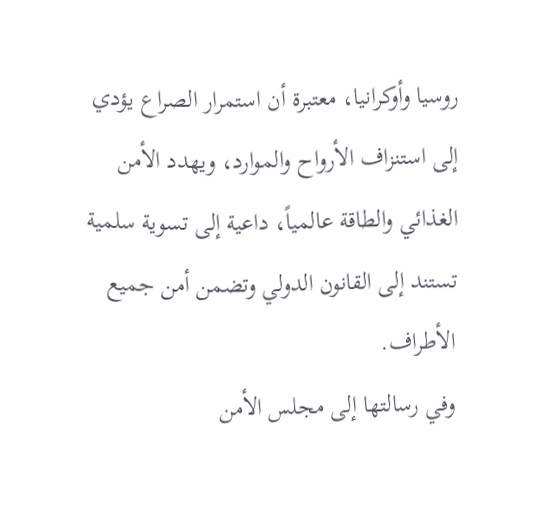روسيا وأوكرانيا، معتبرة أن استمرار الصراع يؤدي إلى استنزاف الأرواح والموارد، ويهدد الأمن الغذائي والطاقة عالمياً، داعية إلى تسوية سلمية تستند إلى القانون الدولي وتضمن أمن جميع الأطراف.
وفي رسالتها إلى مجلس الأمن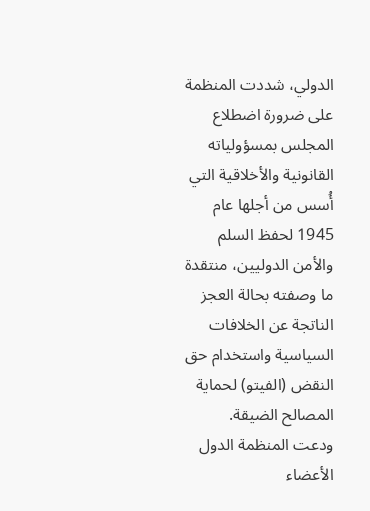الدولي، شددت المنظمة على ضرورة اضطلاع المجلس بمسؤولياته القانونية والأخلاقية التي أُسس من أجلها عام 1945 لحفظ السلم والأمن الدوليين، منتقدة ما وصفته بحالة العجز الناتجة عن الخلافات السياسية واستخدام حق النقض (الفيتو) لحماية المصالح الضيقة.
ودعت المنظمة الدول الأعضاء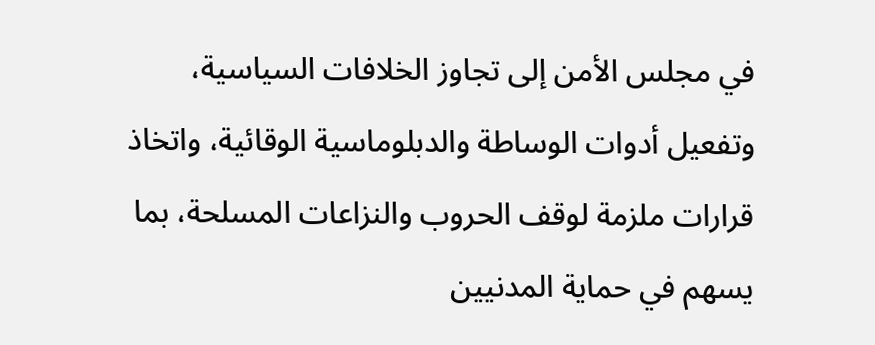في مجلس الأمن إلى تجاوز الخلافات السياسية، وتفعيل أدوات الوساطة والدبلوماسية الوقائية، واتخاذ قرارات ملزمة لوقف الحروب والنزاعات المسلحة، بما يسهم في حماية المدنيين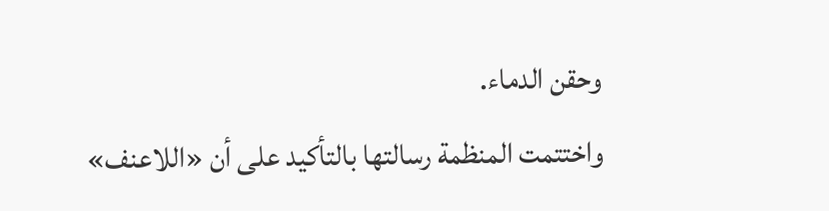وحقن الدماء.
واختتمت المنظمة رسالتها بالتأكيد على أن «اللاعنف»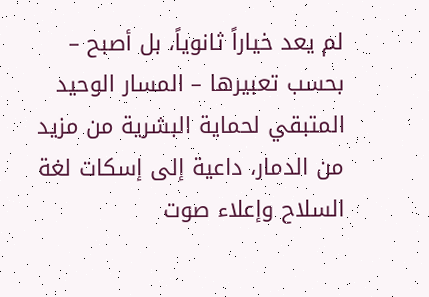لم يعد خياراً ثانوياً، بل أصبح – بحسب تعبيرها – المسار الوحيد المتبقي لحماية البشرية من مزيد من الدمار، داعية إلى إسكات لغة السلاح وإعلاء صوت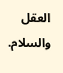العقل والسلام.